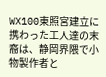WX100東照宮建立に携わった工人達の末裔は、静岡界隈で小物製作者と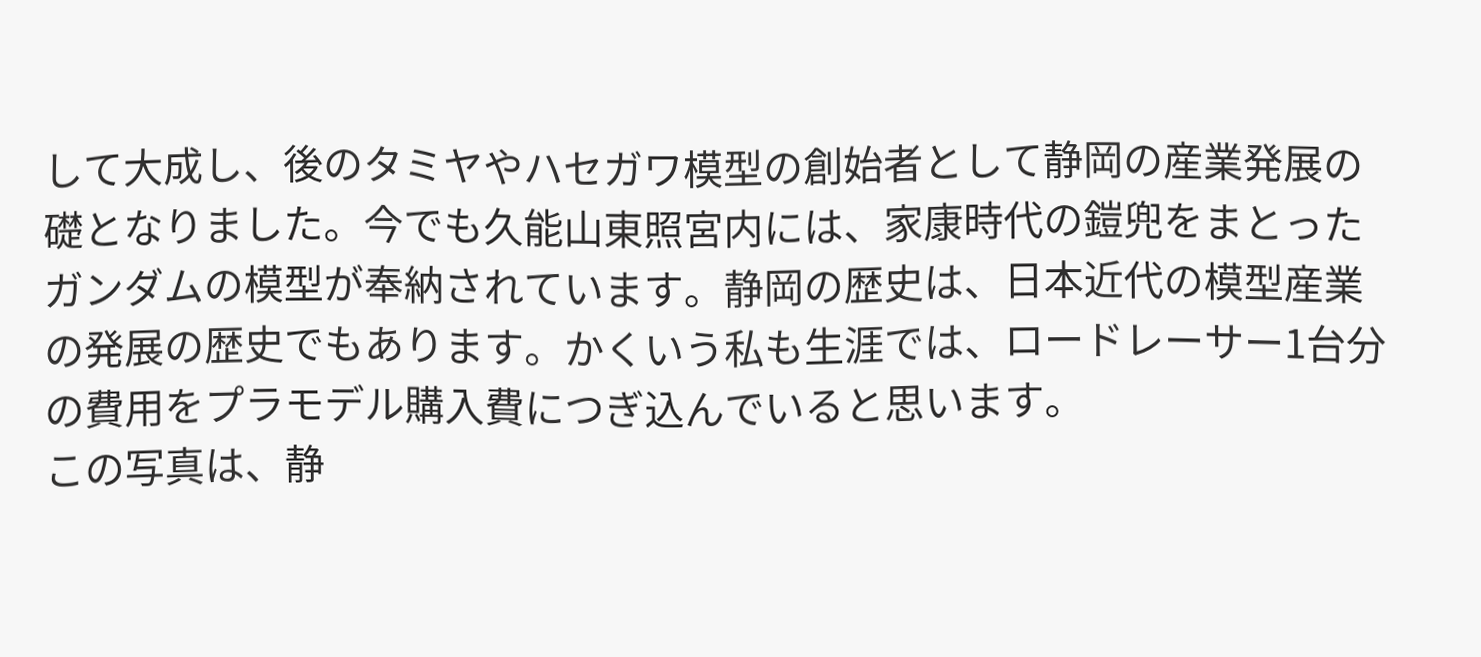して大成し、後のタミヤやハセガワ模型の創始者として静岡の産業発展の礎となりました。今でも久能山東照宮内には、家康時代の鎧兜をまとったガンダムの模型が奉納されています。静岡の歴史は、日本近代の模型産業の発展の歴史でもあります。かくいう私も生涯では、ロードレーサー1台分の費用をプラモデル購入費につぎ込んでいると思います。
この写真は、静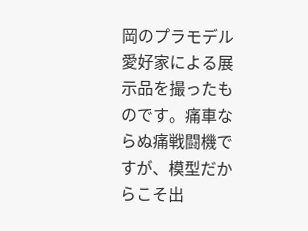岡のプラモデル愛好家による展示品を撮ったものです。痛車ならぬ痛戦闘機ですが、模型だからこそ出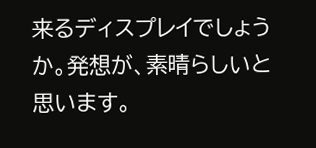来るディスプレイでしょうか。発想が、素晴らしいと思います。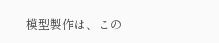模型製作は、この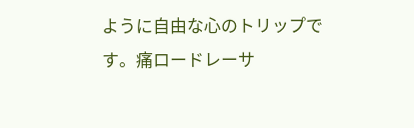ように自由な心のトリップです。痛ロードレーサ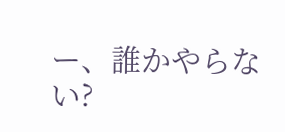ー、誰かやらない?